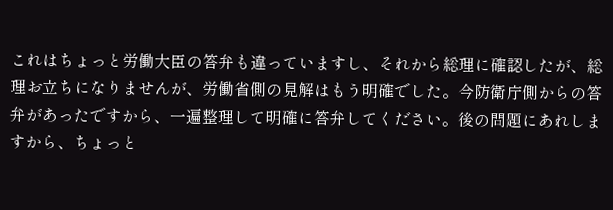これはちょっと労働大臣の答弁も違っていますし、それから総理に確認したが、総理お立ちになりませんが、労働省側の見解はもう明確でした。今防衛庁側からの答弁があったですから、一遍整理して明確に答弁してください。後の問題にあれしますから、ちょっと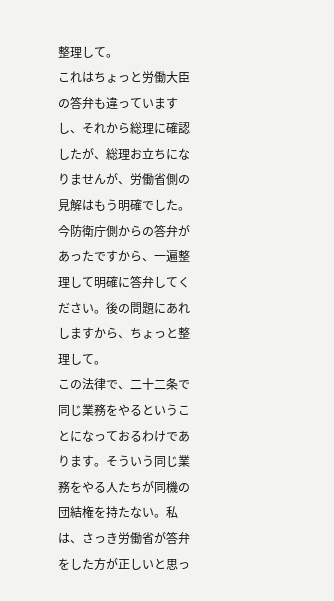整理して。
これはちょっと労働大臣の答弁も違っていますし、それから総理に確認したが、総理お立ちになりませんが、労働省側の見解はもう明確でした。今防衛庁側からの答弁があったですから、一遍整理して明確に答弁してください。後の問題にあれしますから、ちょっと整理して。
この法律で、二十二条で同じ業務をやるということになっておるわけであります。そういう同じ業務をやる人たちが同機の団結権を持たない。私は、さっき労働省が答弁をした方が正しいと思っ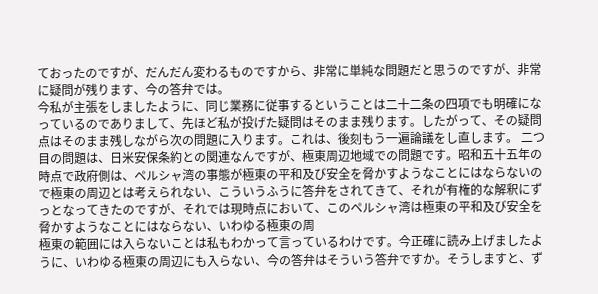ておったのですが、だんだん変わるものですから、非常に単純な問題だと思うのですが、非常に疑問が残ります、今の答弁では。
今私が主張をしましたように、同じ業務に従事するということは二十二条の四項でも明確になっているのでありまして、先ほど私が投げた疑問はそのまま残ります。したがって、その疑問点はそのまま残しながら次の問題に入ります。これは、後刻もう一遍論議をし直します。 二つ目の問題は、日米安保条約との関連なんですが、極東周辺地域での問題です。昭和五十五年の時点で政府側は、ペルシャ湾の事態が極東の平和及び安全を脅かすようなことにはならないので極東の周辺とは考えられない、こういうふうに答弁をされてきて、それが有権的な解釈にずっとなってきたのですが、それでは現時点において、このペルシャ湾は極東の平和及び安全を脅かすようなことにはならない、いわゆる極東の周
極東の範囲には入らないことは私もわかって言っているわけです。今正確に読み上げましたように、いわゆる極東の周辺にも入らない、今の答弁はそういう答弁ですか。そうしますと、ず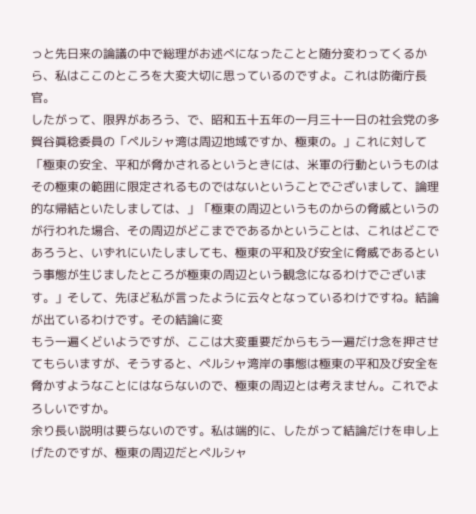っと先日来の論議の中で総理がお述べになったことと随分変わってくるから、私はここのところを大変大切に思っているのですよ。これは防衛庁長官。
したがって、限界があろう、で、昭和五十五年の一月三十一日の社会党の多賀谷眞稔委員の「ペルシャ湾は周辺地域ですか、極東の。」これに対して「極東の安全、平和が脅かされるというときには、米軍の行動というものはその極東の範囲に限定されるものではないということでございまして、論理的な帰結といたしましては、」「極東の周辺というものからの脅威というのが行われた場合、その周辺がどこまでであるかということは、これはどこであろうと、いずれにいたしましても、極東の平和及び安全に脅威であるという事態が生じましたところが極東の周辺という観念になるわけでございます。」そして、先ほど私が言ったように云々となっているわけですね。結論が出ているわけです。その結論に変
もう一遍くどいようですが、ここは大変重要だからもう一遍だけ念を押させてもらいますが、そうすると、ペルシャ湾岸の事態は極東の平和及び安全を脅かすようなことにはならないので、極東の周辺とは考えません。これでよろしいですか。
余り長い説明は要らないのです。私は端的に、したがって結論だけを申し上げたのですが、極東の周辺だとペルシャ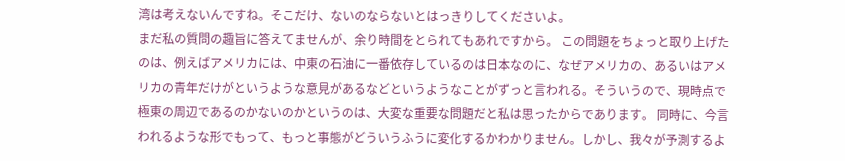湾は考えないんですね。そこだけ、ないのならないとはっきりしてくださいよ。
まだ私の質問の趣旨に答えてませんが、余り時間をとられてもあれですから。 この問題をちょっと取り上げたのは、例えばアメリカには、中東の石油に一番依存しているのは日本なのに、なぜアメリカの、あるいはアメリカの青年だけがというような意見があるなどというようなことがずっと言われる。そういうので、現時点で極東の周辺であるのかないのかというのは、大変な重要な問題だと私は思ったからであります。 同時に、今言われるような形でもって、もっと事態がどういうふうに変化するかわかりません。しかし、我々が予測するよ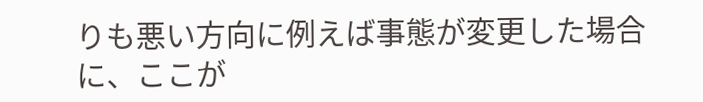りも悪い方向に例えば事態が変更した場合に、ここが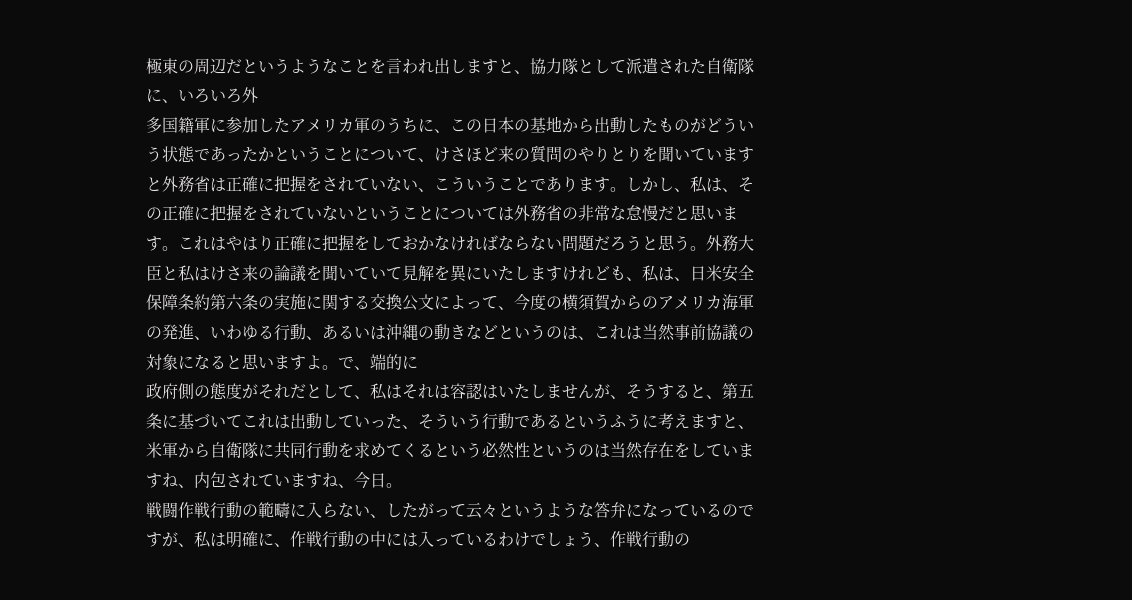極東の周辺だというようなことを言われ出しますと、協力隊として派遣された自衛隊に、いろいろ外
多国籍軍に参加したアメリカ軍のうちに、この日本の基地から出動したものがどういう状態であったかということについて、けさほど来の質問のやりとりを聞いていますと外務省は正確に把握をされていない、こういうことであります。しかし、私は、その正確に把握をされていないということについては外務省の非常な怠慢だと思います。これはやはり正確に把握をしておかなければならない問題だろうと思う。外務大臣と私はけさ来の論議を聞いていて見解を異にいたしますけれども、私は、日米安全保障条約第六条の実施に関する交換公文によって、今度の横須賀からのアメリカ海軍の発進、いわゆる行動、あるいは沖縄の動きなどというのは、これは当然事前協議の対象になると思いますよ。で、端的に
政府側の態度がそれだとして、私はそれは容認はいたしませんが、そうすると、第五条に基づいてこれは出動していった、そういう行動であるというふうに考えますと、米軍から自衛隊に共同行動を求めてくるという必然性というのは当然存在をしていますね、内包されていますね、今日。
戦闘作戦行動の範疇に入らない、したがって云々というような答弁になっているのですが、私は明確に、作戦行動の中には入っているわけでしょう、作戦行動の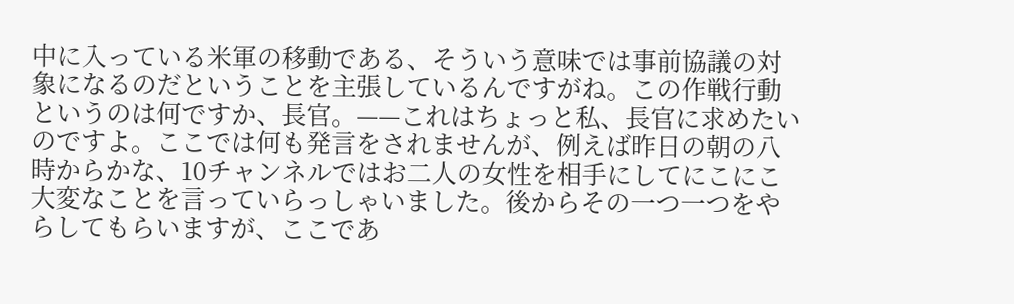中に入っている米軍の移動である、そういう意味では事前協議の対象になるのだということを主張しているんですがね。この作戦行動というのは何ですか、長官。——これはちょっと私、長官に求めたいのですよ。ここでは何も発言をされませんが、例えば昨日の朝の八時からかな、10チャンネルではお二人の女性を相手にしてにこにこ大変なことを言っていらっしゃいました。後からその一つ一つをやらしてもらいますが、ここであ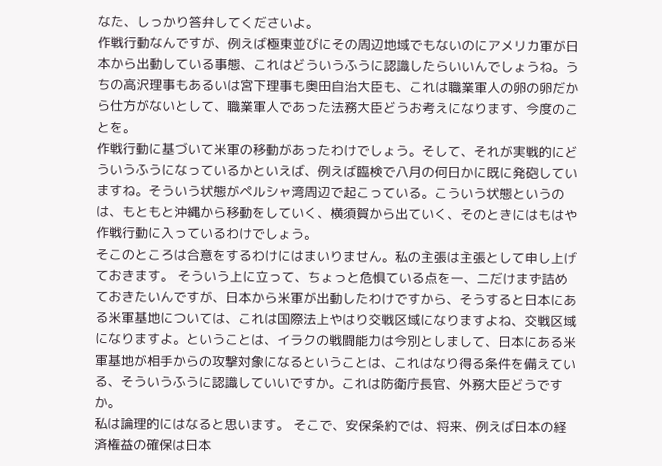なた、しっかり答弁してくださいよ。
作戦行動なんですが、例えば極東並びにその周辺地域でもないのにアメリカ軍が日本から出動している事態、これはどういうふうに認識したらいいんでしょうね。うちの高沢理事もあるいは宮下理事も奥田自治大臣も、これは職業軍人の卵の卵だから仕方がないとして、職業軍人であった法務大臣どうお考えになります、今度のことを。
作戦行動に基づいて米軍の移動があったわけでしょう。そして、それが実戦的にどういうふうになっているかといえば、例えば臨検で八月の何日かに既に発砲していますね。そういう状態がペルシャ湾周辺で起こっている。こういう状態というのは、もともと沖縄から移動をしていく、横須賀から出ていく、そのときにはもはや作戦行動に入っているわけでしょう。
そこのところは合意をするわけにはまいりません。私の主張は主張として申し上げておきます。 そういう上に立って、ちょっと危惧ている点を一、二だけまず詰めておきたいんですが、日本から米軍が出動したわけですから、そうすると日本にある米軍基地については、これは国際法上やはり交戦区域になりますよね、交戦区域になりますよ。ということは、イラクの戦闘能力は今別としまして、日本にある米軍基地が相手からの攻撃対象になるということは、これはなり得る条件を備えている、そういうふうに認識していいですか。これは防衛庁長官、外務大臣どうですか。
私は論理的にはなると思います。 そこで、安保条約では、将来、例えば日本の経済権益の確保は日本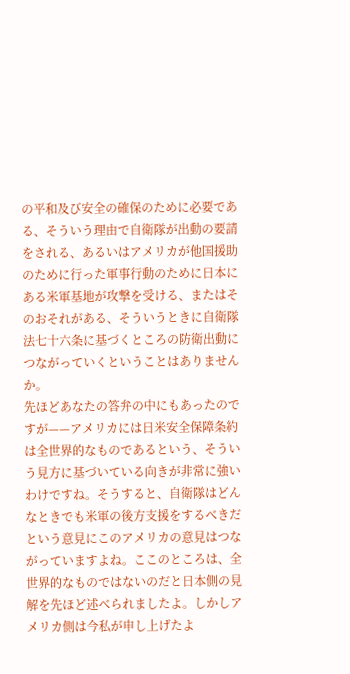の平和及び安全の確保のために必要である、そういう理由で自衛隊が出動の要請をされる、あるいはアメリカが他国援助のために行った軍事行動のために日本にある米軍基地が攻撃を受ける、またはそのおそれがある、そういうときに自衛隊法七十六条に基づくところの防衛出動につながっていくということはありませんか。
先ほどあなたの答弁の中にもあったのですが——アメリカには日米安全保障条約は全世界的なものであるという、そういう見方に基づいている向きが非常に強いわけですね。そうすると、自衛隊はどんなときでも米軍の後方支援をするべきだという意見にこのアメリカの意見はつながっていますよね。ここのところは、全世界的なものではないのだと日本側の見解を先ほど述べられましたよ。しかしアメリカ側は今私が申し上げたよ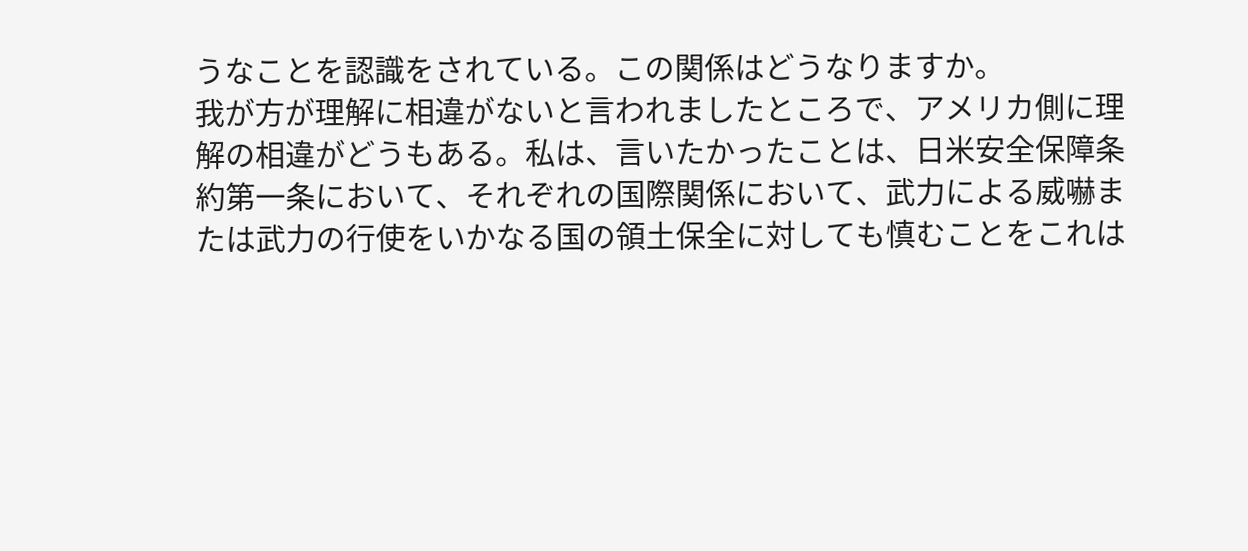うなことを認識をされている。この関係はどうなりますか。
我が方が理解に相違がないと言われましたところで、アメリカ側に理解の相違がどうもある。私は、言いたかったことは、日米安全保障条約第一条において、それぞれの国際関係において、武力による威嚇または武力の行使をいかなる国の領土保全に対しても慎むことをこれは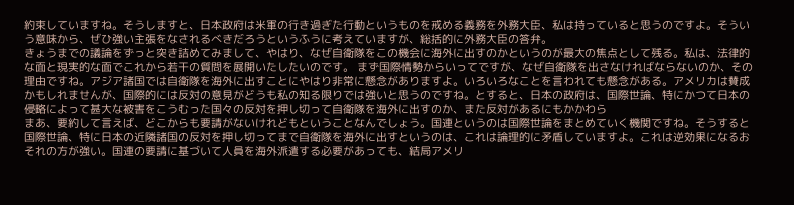約束していますね。そうしますと、日本政府は米軍の行き過ぎた行動というものを戒める義務を外務大臣、私は持っていると思うのですよ。そういう意味から、ぜひ強い主張をなされるべきだろうというふうに考えていますが、総括的に外務大臣の答弁。
きょうまでの議論をずっと突き詰めてみまして、やはり、なぜ自衛隊をこの機会に海外に出すのかというのが最大の焦点として残る。私は、法律的な面と現実的な面でこれから若干の質問を展開いたしたいのです。 まず国際情勢からいってですが、なぜ自衛隊を出さなければならないのか、その理由ですね。アジア諸国では自衛隊を海外に出すことにやはり非常に懸念がありますよ。いろいろなことを言われても懸念がある。アメリカは賛成かもしれませんが、国際的には反対の意見がどうも私の知る限りでは強いと思うのですね。とすると、日本の政府は、国際世論、特にかつて日本の侵略によって甚大な被害をこうむった国々の反対を押し切って自衛隊を海外に出すのか、また反対があるにもかかわら
まあ、要約して言えば、どこからも要請がないけれどもということなんでしょう。国連というのは国際世論をまとめていく機関ですね。そうすると国際世論、特に日本の近隣諸国の反対を押し切ってまで自衛隊を海外に出すというのは、これは論理的に矛盾していますよ。これは逆効果になるおそれの方が強い。国連の要請に基づいて人員を海外派遣する必要があっても、結局アメリ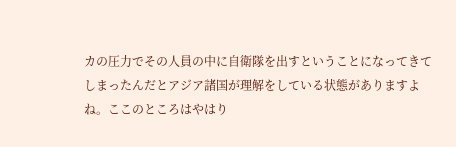カの圧力でその人員の中に自衛隊を出すということになってきてしまったんだとアジア諸国が理解をしている状態がありますよね。ここのところはやはり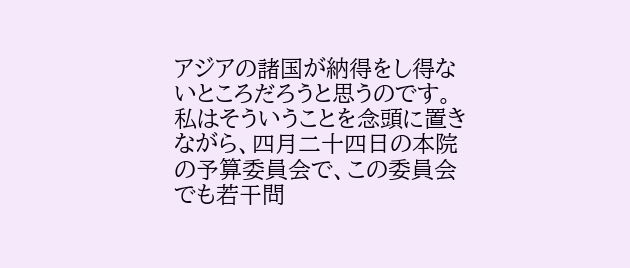アジアの諸国が納得をし得ないところだろうと思うのです。 私はそういうことを念頭に置きながら、四月二十四日の本院の予算委員会で、この委員会でも若干問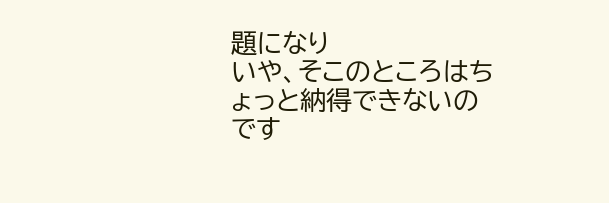題になり
いや、そこのところはちょっと納得できないのです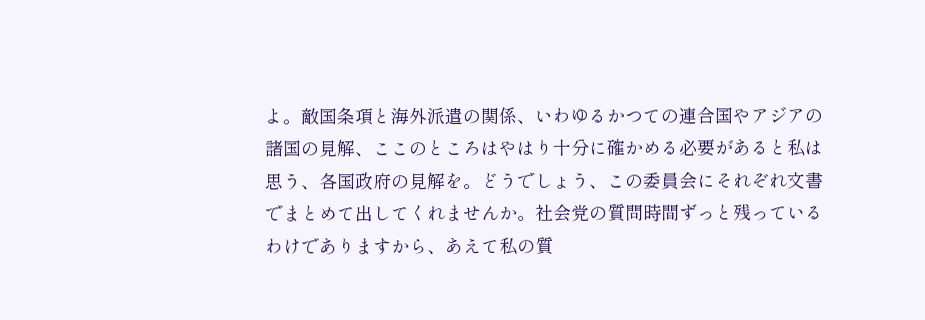よ。敵国条項と海外派遣の関係、いわゆるかつての連合国やアジアの諸国の見解、ここのところはやはり十分に確かめる必要があると私は思う、各国政府の見解を。どうでしょう、この委員会にそれぞれ文書でまとめて出してくれませんか。社会党の質問時間ずっと残っているわけでありますから、あえて私の質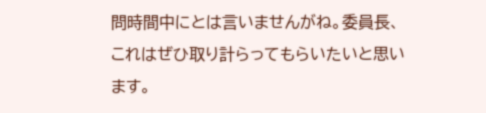問時間中にとは言いませんがね。委員長、これはぜひ取り計らってもらいたいと思います。